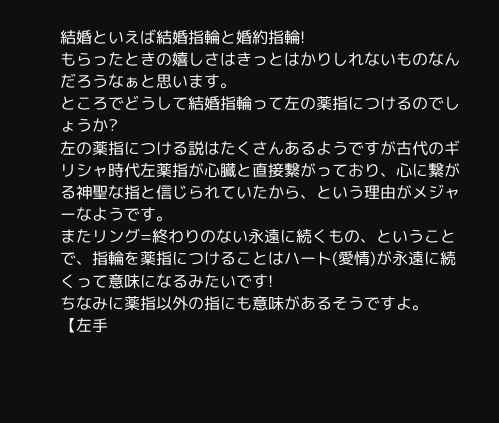結婚といえば結婚指輪と婚約指輪!
もらったときの嬉しさはきっとはかりしれないものなんだろうなぁと思います。
ところでどうして結婚指輪って左の薬指につけるのでしょうか?
左の薬指につける説はたくさんあるようですが古代のギリシャ時代左薬指が心臓と直接繋がっており、心に繋がる神聖な指と信じられていたから、という理由がメジャーなようです。
またリング=終わりのない永遠に続くもの、ということで、指輪を薬指につけることはハート(愛情)が永遠に続くって意味になるみたいです!
ちなみに薬指以外の指にも意味があるそうですよ。
【左手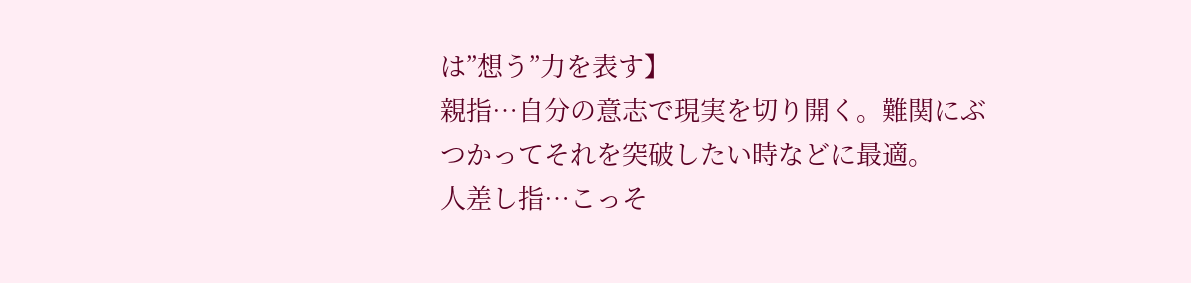は”想う”力を表す】
親指…自分の意志で現実を切り開く。難関にぶつかってそれを突破したい時などに最適。
人差し指…こっそ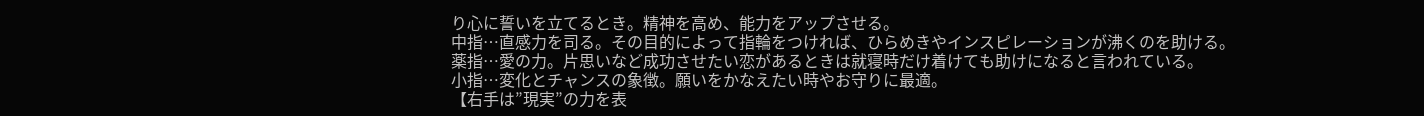り心に誓いを立てるとき。精神を高め、能力をアップさせる。
中指…直感力を司る。その目的によって指輪をつければ、ひらめきやインスピレーションが沸くのを助ける。
薬指…愛の力。片思いなど成功させたい恋があるときは就寝時だけ着けても助けになると言われている。
小指…変化とチャンスの象徴。願いをかなえたい時やお守りに最適。
【右手は”現実”の力を表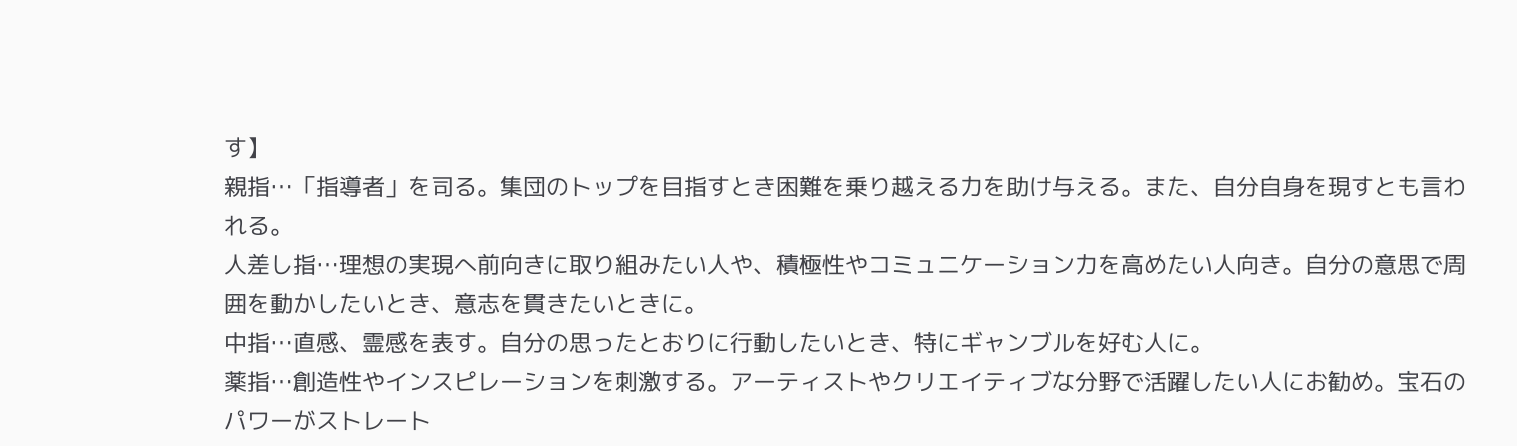す】
親指…「指導者」を司る。集団のトップを目指すとき困難を乗り越える力を助け与える。また、自分自身を現すとも言われる。
人差し指…理想の実現へ前向きに取り組みたい人や、積極性やコミュニケーション力を高めたい人向き。自分の意思で周囲を動かしたいとき、意志を貫きたいときに。
中指…直感、霊感を表す。自分の思ったとおりに行動したいとき、特にギャンブルを好む人に。
薬指…創造性やインスピレーションを刺激する。アーティストやクリエイティブな分野で活躍したい人にお勧め。宝石のパワーがストレート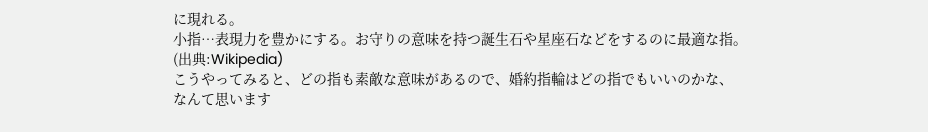に現れる。
小指…表現力を豊かにする。お守りの意味を持つ誕生石や星座石などをするのに最適な指。
(出典:Wikipedia)
こうやってみると、どの指も素敵な意味があるので、婚約指輪はどの指でもいいのかな、
なんて思います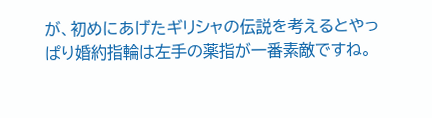が、初めにあげたギリシャの伝説を考えるとやっぱり婚約指輪は左手の薬指が一番素敵ですね。